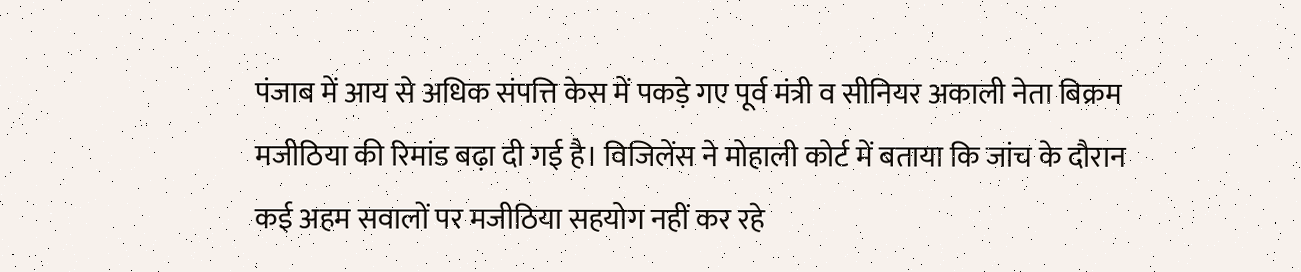पंजाब में आय से अधिक संपत्ति केस में पकड़े गए पूर्व मंत्री व सीनियर अकाली नेता बिक्रम मजीठिया की रिमांड बढ़ा दी गई है। विजिलेंस ने मोहाली कोर्ट में बताया कि जांच के दौरान कई अहम सवालों पर मजीठिया सहयोग नहीं कर रहे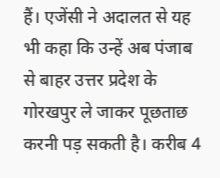हैं। एजेंसी ने अदालत से यह भी कहा कि उन्हें अब पंजाब से बाहर उत्तर प्रदेश के गोरखपुर ले जाकर पूछताछ करनी पड़ सकती है। करीब 4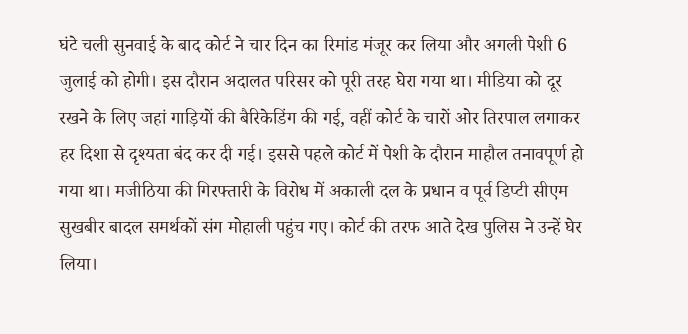घंटे चली सुनवाई के बाद कोर्ट ने चार दिन का रिमांड मंजूर कर लिया और अगली पेशी 6 जुलाई को होगी। इस दौरान अदालत परिसर को पूरी तरह घेरा गया था। मीडिया को दूर रखने के लिए जहां गाड़ियों की बैरिकेडिंग की गई, वहीं कोर्ट के चारों ओर तिरपाल लगाकर हर दिशा से दृश्यता बंद कर दी गई। इससे पहले कोर्ट में पेशी के दौरान माहौल तनावपूर्ण हो गया था। मजीठिया की गिरफ्तारी के विरोध में अकाली दल के प्रधान व पूर्व डिप्टी सीएम सुखबीर बादल समर्थकों संग मोहाली पहुंच गए। कोर्ट की तरफ आते देख पुलिस ने उन्हें घेर लिया।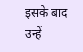इसके बाद उन्हें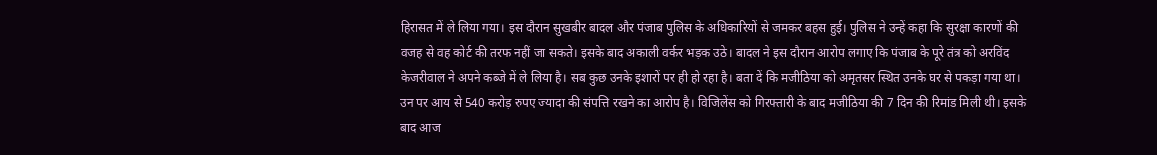हिरासत में ले लिया गया। इस दौरान सुखबीर बादल और पंजाब पुलिस के अधिकारियों से जमकर बहस हुई। पुलिस ने उन्हें कहा कि सुरक्षा कारणों की वजह से वह कोर्ट की तरफ नहीं जा सकते। इसके बाद अकाली वर्कर भड़क उठे। बादल ने इस दौरान आरोप लगाए कि पंजाब के पूरे तंत्र को अरविंद केजरीवाल ने अपने कब्जे में ले लिया है। सब कुछ उनके इशारों पर ही हो रहा है। बता दें कि मजीठिया को अमृतसर स्थित उनके घर से पकड़ा गया था। उन पर आय से 540 करोड़ रुपए ज्यादा की संपत्ति रखने का आरोप है। विजिलेंस को गिरफ्तारी के बाद मजीठिया की 7 दिन की रिमांड मिली थी। इसके बाद आज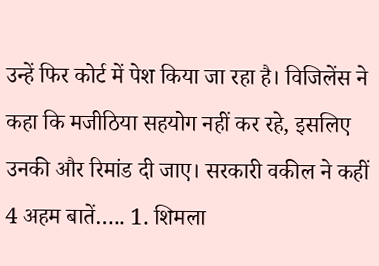उन्हें फिर कोर्ट में पेश किया जा रहा है। विजिलेंस ने कहा कि मजीठिया सहयोग नहीं कर रहे, इसलिए उनकी और रिमांड दी जाए। सरकारी वकील ने कहीं 4 अहम बातें….. 1. शिमला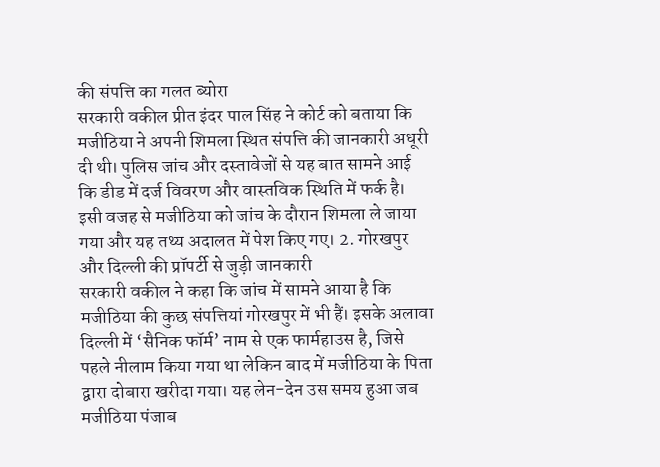की संपत्ति का गलत ब्योरा
सरकारी वकील प्रीत इंदर पाल सिंह ने कोर्ट को बताया कि मजीठिया ने अपनी शिमला स्थित संपत्ति की जानकारी अधूरी दी थी। पुलिस जांच और दस्तावेजों से यह बात सामने आई कि डीड में दर्ज विवरण और वास्तविक स्थिति में फर्क है। इसी वजह से मजीठिया को जांच के दौरान शिमला ले जाया गया और यह तथ्य अदालत में पेश किए गए। 2. गोरखपुर और दिल्ली की प्रॉपर्टी से जुड़ी जानकारी
सरकारी वकील ने कहा कि जांच में सामने आया है कि मजीठिया की कुछ संपत्तियां गोरखपुर में भी हैं। इसके अलावा दिल्ली में ‘सैनिक फॉर्म’ नाम से एक फार्महाउस है, जिसे पहले नीलाम किया गया था लेकिन बाद में मजीठिया के पिता द्वारा दोबारा खरीदा गया। यह लेन-देन उस समय हुआ जब मजीठिया पंजाब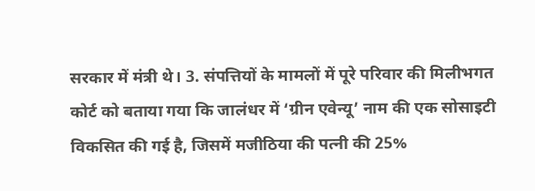सरकार में मंत्री थे। 3. संपत्तियों के मामलों में पूरे परिवार की मिलीभगत
कोर्ट को बताया गया कि जालंधर में ‘ग्रीन एवेन्यू’ नाम की एक सोसाइटी विकसित की गई है, जिसमें मजीठिया की पत्नी की 25%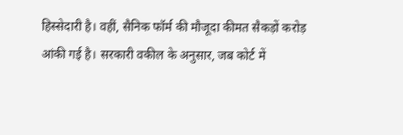हिस्सेदारी है। वहीं, सैनिक फॉर्म की मौजूदा कीमत सैकड़ों करोड़ आंकी गई है। सरकारी वकील के अनुसार, जब कोर्ट में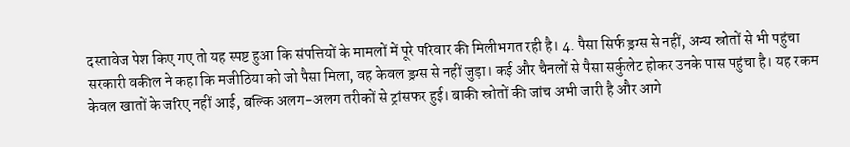दस्तावेज पेश किए गए तो यह स्पष्ट हुआ कि संपत्तियों के मामलों में पूरे परिवार की मिलीभगत रही है। 4. पैसा सिर्फ ड्रग्स से नहीं, अन्य स्रोतों से भी पहुंचा
सरकारी वकील ने कहा कि मजीठिया को जो पैसा मिला, वह केवल ड्रग्स से नहीं जुड़ा। कई और चैनलों से पैसा सर्कुलेट होकर उनके पास पहुंचा है। यह रकम केवल खातों के जरिए नहीं आई, बल्कि अलग-अलग तरीकों से ट्रांसफर हुई। बाकी स्रोतों की जांच अभी जारी है और आगे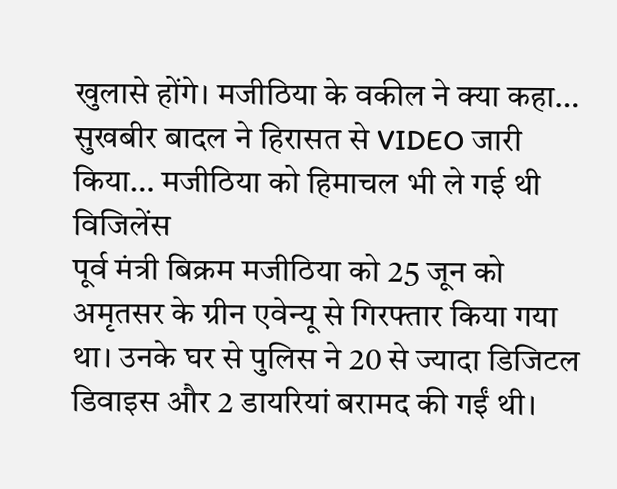खुलासे होंगे। मजीठिया के वकील ने क्या कहा… सुखबीर बादल ने हिरासत से VIDEO जारी किया… मजीठिया को हिमाचल भी ले गई थी विजिलेंस
पूर्व मंत्री बिक्रम मजीठिया को 25 जून को अमृतसर के ग्रीन एवेन्यू से गिरफ्तार किया गया था। उनके घर से पुलिस ने 20 से ज्यादा डिजिटल डिवाइस और 2 डायरियां बरामद की गईं थी।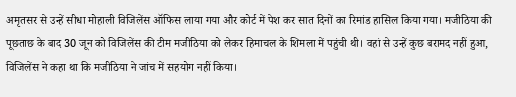अमृतसर से उन्हें सीधा मोहाली विजिलेंस ऑफिस लाया गया और कोर्ट में पेश कर सात दिनों का रिमांड हासिल किया गया। मजीठिया की पूछताछ के बाद 30 जून को विजिलेंस की टीम मजीठिया को लेकर हिमाचल के शिमला में पहुंची थी। वहां से उन्हें कुछ बरामद नहीं हुआ, विजिलेंस ने कहा था कि मजीठिया ने जांच में सहयोग नहीं किया।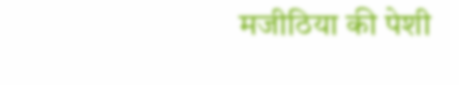मजीठिया की पेशी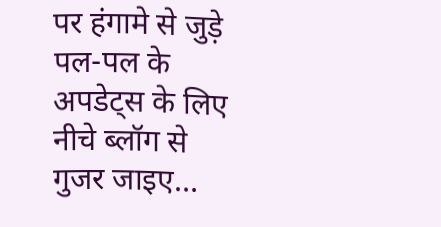पर हंगामे से जुड़े पल-पल के अपडेट्स के लिए नीचे ब्लॉग से गुजर जाइए…